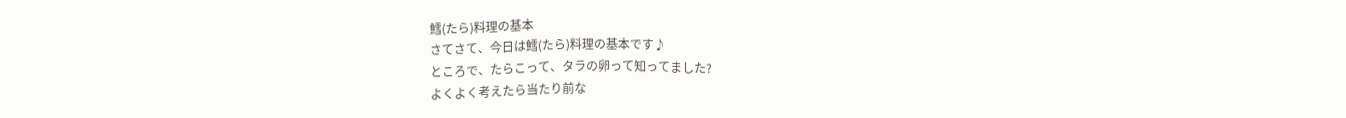鱈(たら)料理の基本
さてさて、今日は鱈(たら)料理の基本です♪
ところで、たらこって、タラの卵って知ってました?
よくよく考えたら当たり前な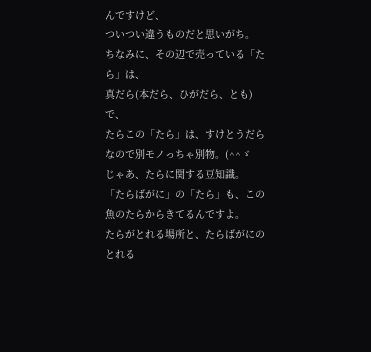んですけど、
ついつい違うものだと思いがち。
ちなみに、その辺で売っている「たら」は、
真だら(本だら、ひがだら、とも)で、
たらこの「たら」は、すけとうだらなので別モノっちゃ別物。(^^ゞ
じゃあ、たらに関する豆知識。
「たらばがに」の「たら」も、この魚のたらからきてるんですよ。
たらがとれる場所と、たらばがにのとれる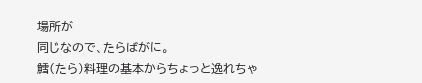場所が
同じなので、たらばがに。
鱈(たら)料理の基本からちょっと逸れちゃ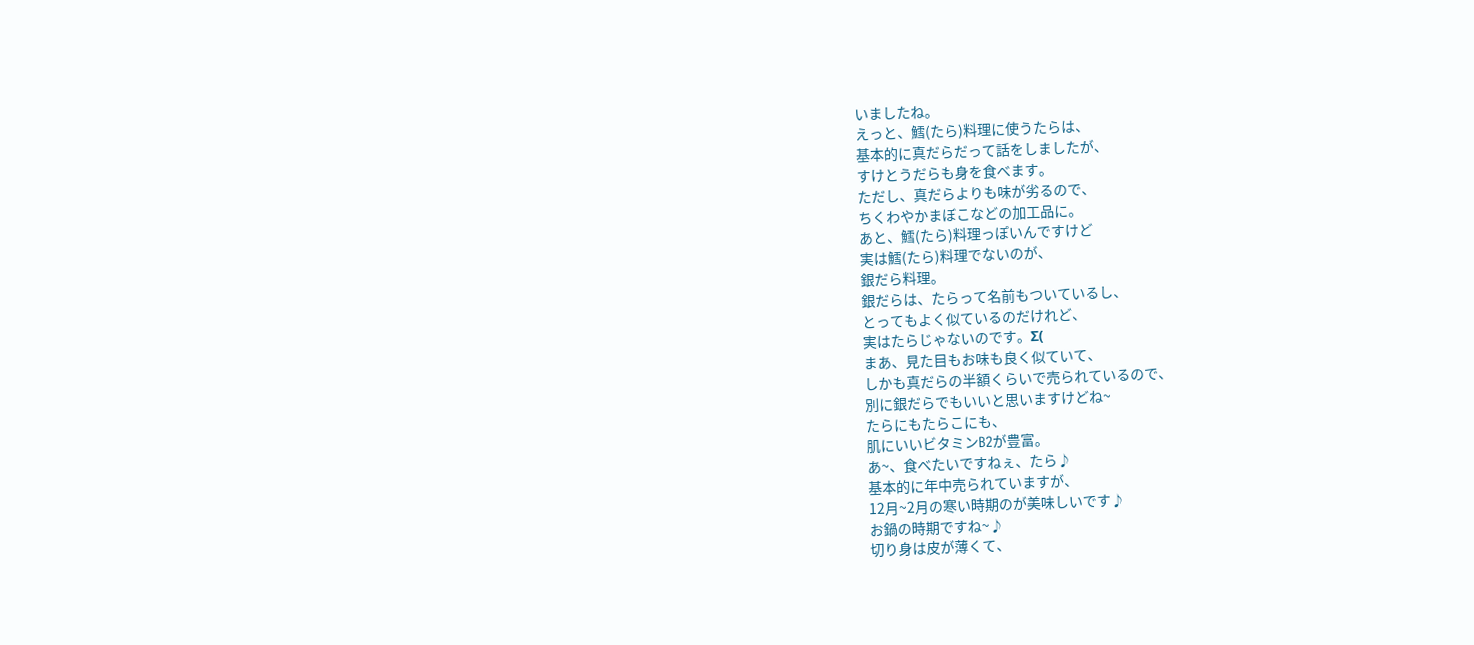いましたね。
えっと、鱈(たら)料理に使うたらは、
基本的に真だらだって話をしましたが、
すけとうだらも身を食べます。
ただし、真だらよりも味が劣るので、
ちくわやかまぼこなどの加工品に。
あと、鱈(たら)料理っぽいんですけど
実は鱈(たら)料理でないのが、
銀だら料理。
銀だらは、たらって名前もついているし、
とってもよく似ているのだけれど、
実はたらじゃないのです。Σ(
まあ、見た目もお味も良く似ていて、
しかも真だらの半額くらいで売られているので、
別に銀だらでもいいと思いますけどね~
たらにもたらこにも、
肌にいいビタミンB2が豊富。
あ~、食べたいですねぇ、たら♪
基本的に年中売られていますが、
12月~2月の寒い時期のが美味しいです♪
お鍋の時期ですね~♪
切り身は皮が薄くて、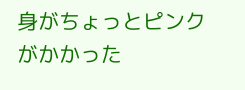身がちょっとピンクがかかった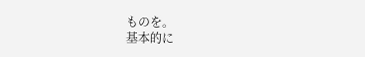ものを。
基本的に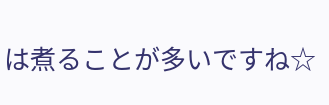は煮ることが多いですね☆